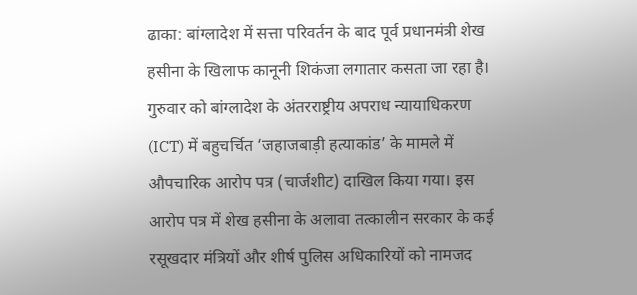ढाका: बांग्लादेश में सत्ता परिवर्तन के बाद पूर्व प्रधानमंत्री शेख हसीना के खिलाफ कानूनी शिकंजा लगातार कसता जा रहा है। गुरुवार को बांग्लादेश के अंतरराष्ट्रीय अपराध न्यायाधिकरण (ICT) में बहुचर्चित ‘जहाजबाड़ी हत्याकांड’ के मामले में औपचारिक आरोप पत्र (चार्जशीट) दाखिल किया गया। इस आरोप पत्र में शेख हसीना के अलावा तत्कालीन सरकार के कई रसूखदार मंत्रियों और शीर्ष पुलिस अधिकारियों को नामजद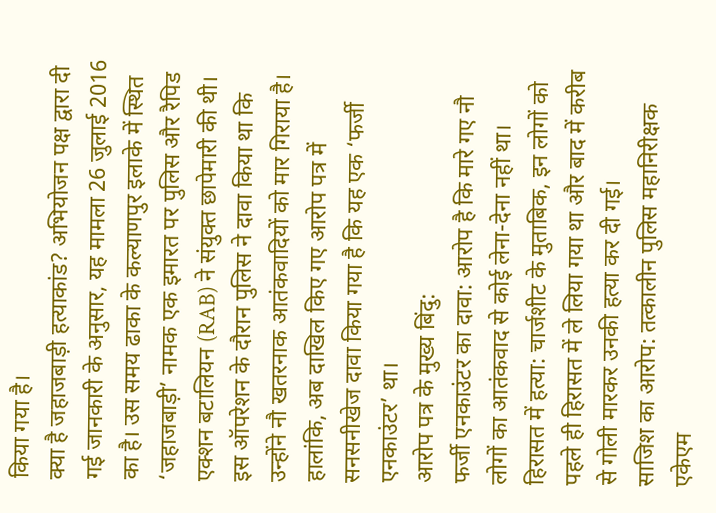किया गया है।
क्या है जहाजबाड़ी हत्याकांड? अभियोजन पक्ष द्वारा दी गई जानकारी के अनुसार, यह मामला 26 जुलाई 2016 का है। उस समय ढाका के कल्याणपुर इलाके में स्थित ‘जहाजबाड़ी’ नामक एक इमारत पर पुलिस और रैपिड एक्शन बटालियन (RAB) ने संयुक्त छापेमारी की थी। इस ऑपरेशन के दौरान पुलिस ने दावा किया था कि उन्होंने नौ खतरनाक आतंकवादियों को मार गिराया है। हालांकि, अब दाखिल किए गए आरोप पत्र में सनसनीखेज दावा किया गया है कि यह एक ‘फर्जी एनकाउंटर’ था।
आरोप पत्र के मुख्य बिंदु:
फर्जी एनकाउंटर का दावा: आरोप है कि मारे गए नौ लोगों का आतंकवाद से कोई लेना-देना नहीं था।
हिरासत में हत्या: चार्जशीट के मुताबिक, इन लोगों को पहले ही हिरासत में ले लिया गया था और बाद में करीब से गोली मारकर उनकी हत्या कर दी गई।
साजिश का आरोप: तत्कालीन पुलिस महानिरीक्षक एकेएम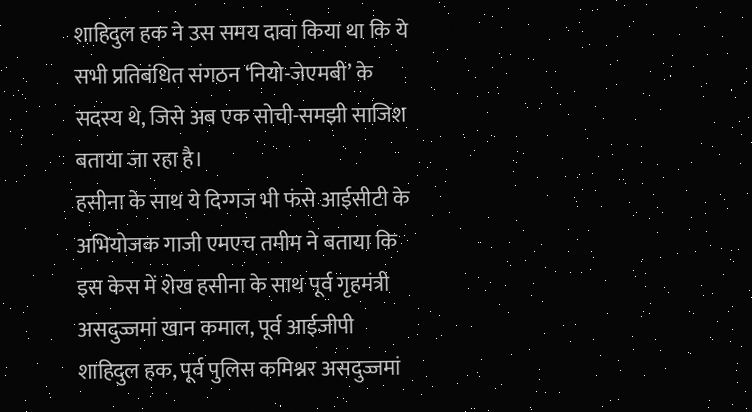शाहिदुल हक ने उस समय दावा किया था कि ये सभी प्रतिबंधित संगठन ‘नियो-जेएमबी’ के सदस्य थे, जिसे अब एक सोची-समझी साजिश बताया जा रहा है।
हसीना के साथ ये दिग्गज भी फंसे आईसीटी के अभियोजक गाजी एमएच तमीम ने बताया कि इस केस में शेख हसीना के साथ पूर्व गृहमंत्री असदुज्जमां खान कमाल, पूर्व आईजीपी शाहिदुल हक, पूर्व पुलिस कमिश्नर असदुज्जमां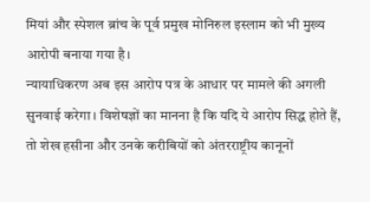मियां और स्पेशल ब्रांच के पूर्व प्रमुख मोनिरुल इस्लाम को भी मुख्य आरोपी बनाया गया है।
न्यायाधिकरण अब इस आरोप पत्र के आधार पर मामले की अगली सुनवाई करेगा। विशेषज्ञों का मानना है कि यदि ये आरोप सिद्ध होते हैं, तो शेख हसीना और उनके करीबियों को अंतरराष्ट्रीय कानूनों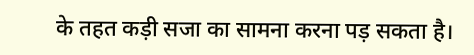के तहत कड़ी सजा का सामना करना पड़ सकता है।